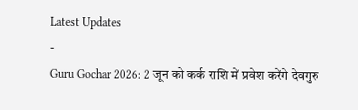Latest Updates
-
Guru Gochar 2026: 2 जून को कर्क राशि में प्रवेश करेंगे देवगुरु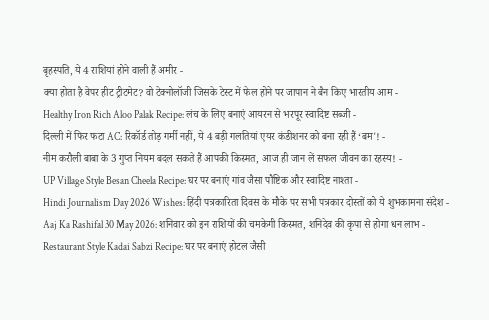बृहस्पति, ये 4 राशियां होने वाली हैं अमीर -
क्या होता है वेपर हीट ट्रीटमेट? वो टेक्नोलॉजी जिसके टेस्ट में फेल होने पर जापान ने बैन किए भारतीय आम -
Healthy Iron Rich Aloo Palak Recipe: लंच के लिए बनाएं आयरन से भरपूर स्वादिष्ट सब्जी -
दिल्ली में फिर फटा AC: रिकॉर्ड तोड़ गर्मी नहीं, ये 4 बड़ी गलतियां एयर कंडीशनर को बना रही हैं ‘बम'! -
नीम करौली बाबा के 3 गुप्त नियम बदल सकते हैं आपकी किस्मत, आज ही जान लें सफल जीवन का रहस्य! -
UP Village Style Besan Cheela Recipe: घर पर बनाएं गांव जैसा पौष्टिक और स्वादिष्ट नाश्ता -
Hindi Journalism Day 2026 Wishes: हिंदी पत्रकारिता दिवस के मौके पर सभी पत्रकार दोस्तों को ये शुभकामना संदेश -
Aaj Ka Rashifal 30 May 2026: शनिवार को इन राशियों की चमकेगी किस्मत, शनिदेव की कृपा से होगा धन लाभ -
Restaurant Style Kadai Sabzi Recipe: घर पर बनाएं होटल जैसी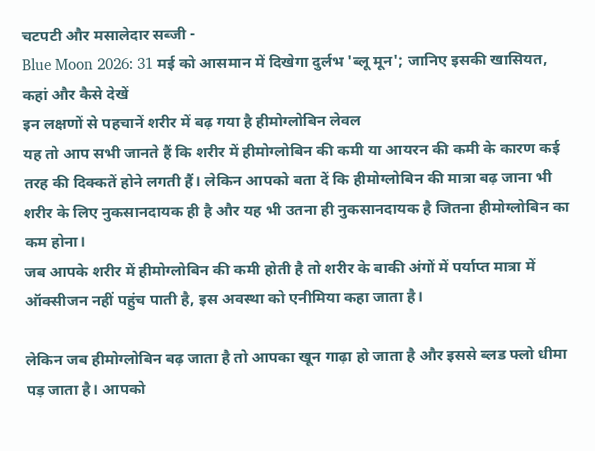चटपटी और मसालेदार सब्जी -
Blue Moon 2026: 31 मई को आसमान में दिखेगा दुर्लभ 'ब्लू मून'; जानिए इसकी खासियत, कहां और कैसे देखें
इन लक्षणों से पहचानें शरीर में बढ़ गया है हीमोग्लोबिन लेवल
यह तो आप सभी जानते हैं कि शरीर में हीमोग्लोबिन की कमी या आयरन की कमी के कारण कई तरह की दिक्कतें होने लगती हैं। लेकिन आपको बता दें कि हीमोग्लोबिन की मात्रा बढ़ जाना भी शरीर के लिए नुकसानदायक ही है और यह भी उतना ही नुकसानदायक है जितना हीमोग्लोबिन का कम होना।
जब आपके शरीर में हीमोग्लोबिन की कमी होती है तो शरीर के बाकी अंगों में पर्याप्त मात्रा में ऑक्सीजन नहीं पहुंच पाती है, इस अवस्था को एनीमिया कहा जाता है।

लेकिन जब हीमोग्लोबिन बढ़ जाता है तो आपका खून गाढ़ा हो जाता है और इससे ब्लड फ्लो धीमा पड़ जाता है। आपको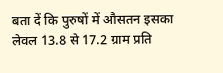बता दें कि पुरुषों में औसतन इसका लेवल 13.8 से 17.2 ग्राम प्रति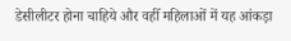डेसीलीटर होना चाहिये और वहीँ महिलाओं में यह आंकड़ा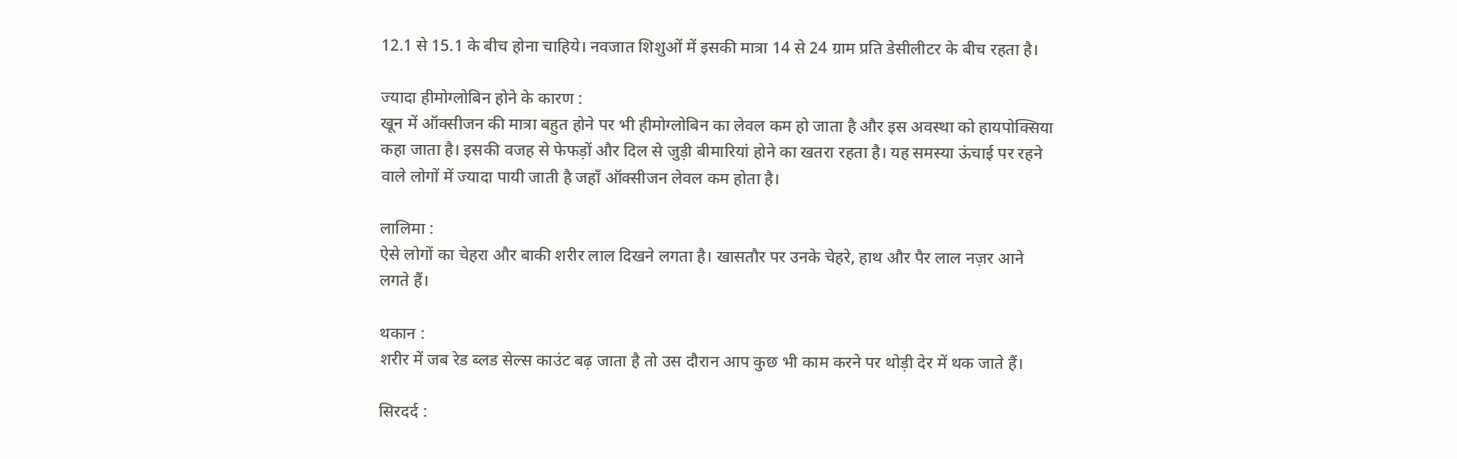12.1 से 15.1 के बीच होना चाहिये। नवजात शिशुओं में इसकी मात्रा 14 से 24 ग्राम प्रति डेसीलीटर के बीच रहता है।

ज्यादा हीमोग्लोबिन होने के कारण :
खून में ऑक्सीजन की मात्रा बहुत होने पर भी हीमोग्लोबिन का लेवल कम हो जाता है और इस अवस्था को हायपोक्सिया कहा जाता है। इसकी वजह से फेफड़ों और दिल से जुड़ी बीमारियां होने का खतरा रहता है। यह समस्या ऊंचाई पर रहने वाले लोगों में ज्यादा पायी जाती है जहाँ ऑक्सीजन लेवल कम होता है।

लालिमा :
ऐसे लोगों का चेहरा और बाकी शरीर लाल दिखने लगता है। खासतौर पर उनके चेहरे, हाथ और पैर लाल नज़र आने लगते हैं।

थकान :
शरीर में जब रेड ब्लड सेल्स काउंट बढ़ जाता है तो उस दौरान आप कुछ भी काम करने पर थोड़ी देर में थक जाते हैं।

सिरदर्द :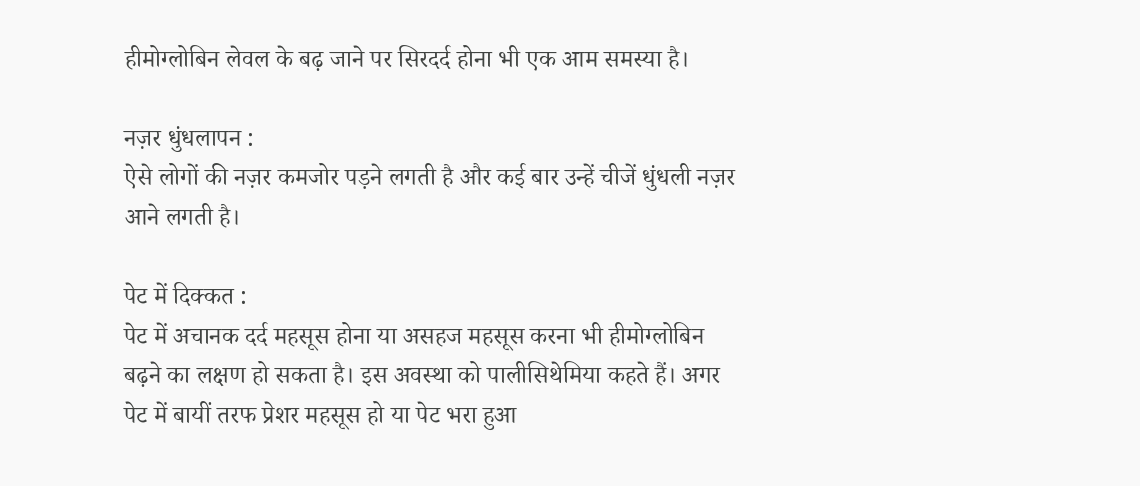हीमोग्लोबिन लेवल के बढ़ जाने पर सिरदर्द होना भी एक आम समस्या है।

नज़र धुंधलापन :
ऐसे लोगों की नज़र कमजोर पड़ने लगती है और कई बार उन्हें चीजें धुंधली नज़र आने लगती है।

पेट में दिक्कत :
पेट में अचानक दर्द महसूस होना या असहज महसूस करना भी हीमोग्लोबिन बढ़ने का लक्षण हो सकता है। इस अवस्था को पालीसिथेमिया कहते हैं। अगर पेट में बायीं तरफ प्रेशर महसूस हो या पेट भरा हुआ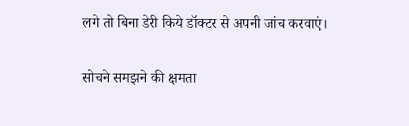लगे तो बिना डेरी किये डॉक्टर से अपनी जांच करवाएं।

सोचने समझने की क्षमता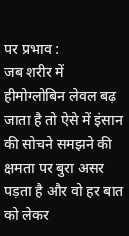पर प्रभाव :
जब शरीर में हीमोग्लोबिन लेवल बढ़ जाता है तो ऐसे में इंसान की सोचने समझने की क्षमता पर बुरा असर पड़ता है और वो हर बात को लेकर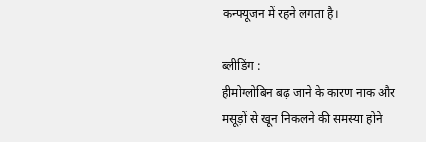कन्फ्यूजन में रहने लगता है।

ब्लीडिंग :
हीमोग्लोबिन बढ़ जाने के कारण नाक और मसूड़ों से खून निकलने की समस्या होने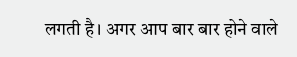लगती है। अगर आप बार बार होने वाले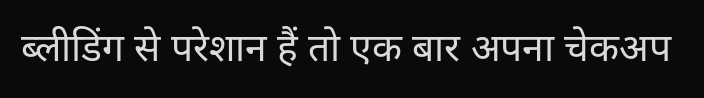ब्लीडिंग से परेशान हैं तो एक बार अपना चेकअप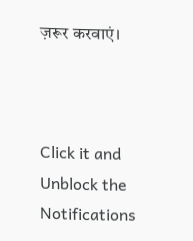ज़रूर करवाएं।



Click it and Unblock the Notifications